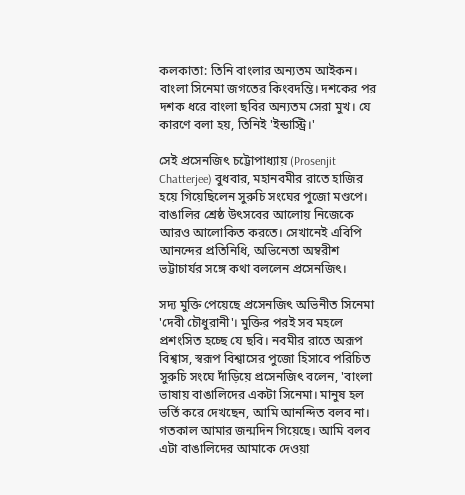কলকাতা: তিনি বাংলার অন্যতম আইকন। বাংলা সিনেমা জগতের কিংবদন্তি। দশকের পর দশক ধরে বাংলা ছবির অন্যতম সেরা মুখ। যে কারণে বলা হয়, তিনিই 'ইন্ডাস্ট্রি।'

সেই প্রসেনজিৎ চট্টোপাধ্যায় (Prosenjit Chatterjee) বুধবার, মহানবমীর রাতে হাজির হয়ে গিয়েছিলেন সুরুচি সংঘের পুজো মণ্ডপে। বাঙালির শ্রেষ্ঠ উৎসবের আলোয় নিজেকে আরও আলোকিত করতে। সেখানেই এবিপি আনন্দের প্রতিনিধি, অভিনেতা অম্বরীশ ভট্টাচার্যর সঙ্গে কথা বললেন প্রসেনজিৎ।

সদ্য মুক্তি পেয়েছে প্রসেনজিৎ অভিনীত সিনেমা 'দেবী চৌধুরানী'। মুক্তির পরই সব মহলে প্রশংসিত হচ্ছে যে ছবি। নবমীর রাতে অরূপ বিশ্বাস, স্বরূপ বিশ্বাসের পুজো হিসাবে পরিচিত সুরুচি সংঘে দাঁড়িয়ে প্রসেনজিৎ বলেন, 'বাংলা ভাষায় বাঙালিদের একটা সিনেমা। মানুষ হল ভর্তি করে দেখছেন, আমি আনন্দিত বলব না। গতকাল আমার জন্মদিন গিয়েছে। আমি বলব এটা বাঙালিদের আমাকে দেওয়া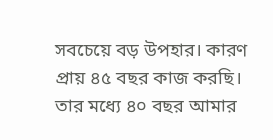সবচেয়ে বড় উপহার। কারণ প্রায় ৪৫ বছর কাজ করছি। তার মধ্যে ৪০ বছর আমার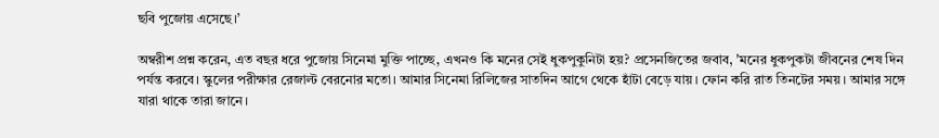ছবি পুজোয় এসেছে।’

অম্বরীশ প্রশ্ন করেন, এত বছর ধরে পুজোয় সিনেমা মুক্তি পাচ্ছে, এখনও কি মনের সেই ধুকপুকুনিটা হয়? প্রসেনজিতের জবাব, 'মনের ধুকপুকটা জীবনের শেষ দিন পর্যন্ত করবে। স্কুলের পরীক্ষার রেজাল্ট বেরনোর মতো। আমার সিনেমা রিলিজের সাতদিন আগে থেকে হাঁটা বেড়ে যায়। ফোন করি রাত তিনটের সময়। আমার সঙ্গে যারা থাকে তারা জানে।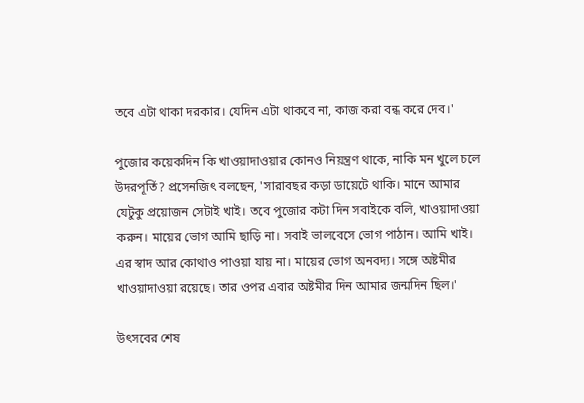তবে এটা থাকা দরকার। যেদিন এটা থাকবে না, কাজ করা বন্ধ করে দেব।'

পুজোর কয়েকদিন কি খাওয়াদাওয়ার কোনও নিয়ন্ত্রণ থাকে, নাকি মন খুলে চলে উদরপূর্তি? প্রসেনজিৎ বলছেন, 'সারাবছর কড়া ডায়েটে থাকি। মানে আমার যেটুকু প্রয়োজন সেটাই খাই। তবে পুজোর কটা দিন সবাইকে বলি, খাওয়াদাওয়া করুন। মায়ের ভোগ আমি ছাড়ি না। সবাই ভালবেসে ভোগ পাঠান। আমি খাই। এর স্বাদ আর কোথাও পাওয়া যায় না। মায়ের ভোগ অনবদ্য। সঙ্গে অষ্টমীর খাওয়াদাওয়া রয়েছে। তার ওপর এবার অষ্টমীর দিন আমার জন্মদিন ছিল।'

উৎসবের শেষ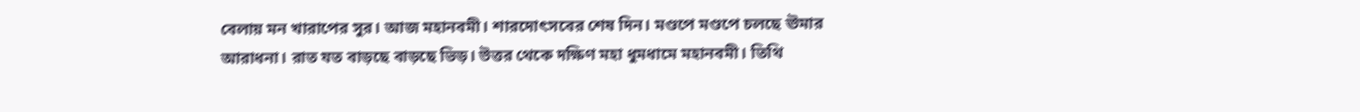বেলায় মন খারাপের সুর। আজ মহানবমী। শারদোৎসবের শেষ দিন। মণ্ডপে মণ্ডপে চলছে ঊমার আরাধনা। রাত যত বাড়ছে বাড়ছে ভিড়। উত্তর থেকে দক্ষিণ মহা ধুমধামে মহানবমী। তিথি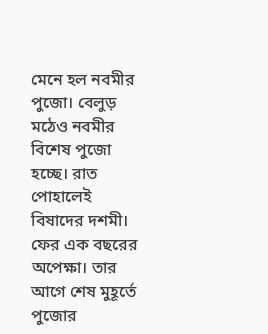মেনে হল নবমীর পুজো। বেলুড় মঠেও নবমীর বিশেষ পুজো হচ্ছে। রাত পোহালেই বিষাদের দশমী। ফের এক বছরের অপেক্ষা। তার আগে শেষ মুহূর্তে পুজোর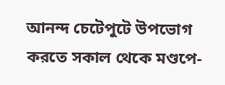আনন্দ চেটেপুটে উপভোগ করতে সকাল থেকে মণ্ডপে-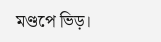মণ্ডপে ভিড়।